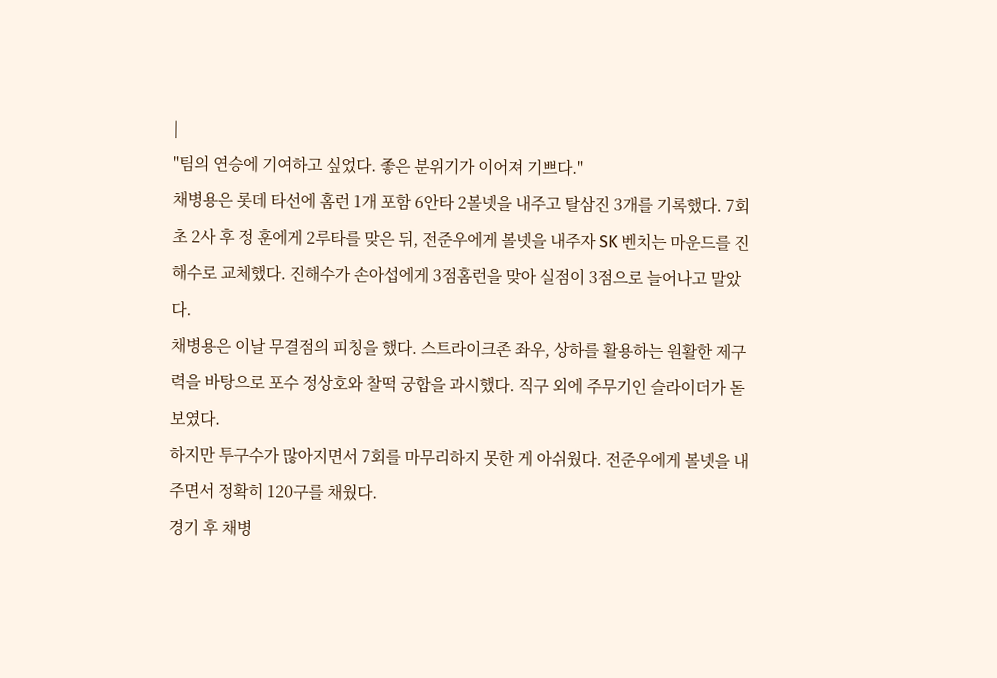|
"팀의 연승에 기여하고 싶었다. 좋은 분위기가 이어져 기쁘다."
채병용은 롯데 타선에 홈런 1개 포함 6안타 2볼넷을 내주고 탈삼진 3개를 기록했다. 7회초 2사 후 정 훈에게 2루타를 맞은 뒤, 전준우에게 볼넷을 내주자 SK 벤치는 마운드를 진해수로 교체했다. 진해수가 손아섭에게 3점홈런을 맞아 실점이 3점으로 늘어나고 말았다.
채병용은 이날 무결점의 피칭을 했다. 스트라이크존 좌우, 상하를 활용하는 원활한 제구력을 바탕으로 포수 정상호와 찰떡 궁합을 과시했다. 직구 외에 주무기인 슬라이더가 돋보였다.
하지만 투구수가 많아지면서 7회를 마무리하지 못한 게 아쉬웠다. 전준우에게 볼넷을 내주면서 정확히 120구를 채웠다.
경기 후 채병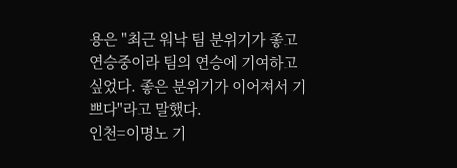용은 "최근 워낙 팀 분위기가 좋고 연승중이라 팀의 연승에 기여하고 싶었다. 좋은 분위기가 이어져서 기쁘다"라고 말했다.
인천=이명노 기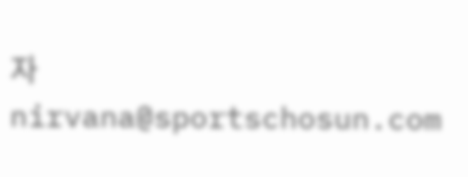자 nirvana@sportschosun.com